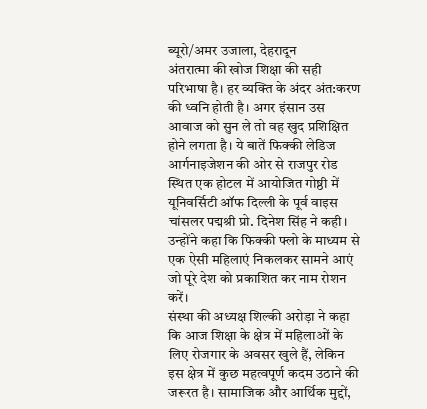ब्यूरो/अमर उजाला, देहरादून
अंतरात्मा की खोज शिक्षा की सही परिभाषा है। हर व्यक्ति के अंदर अंत:करण की ध्वनि होती है। अगर इंसान उस आवाज को सुन ले तो वह खुद प्रशिक्षित होने लगता है। ये बातें फिक्की लेडिज आर्गनाइजेशन की ओर से राजपुर रोड स्थित एक होटल में आयोजित गोष्ठी में यूनिवर्सिटी ऑफ दिल्ली के पूर्व वाइस चांसलर पद्मश्री प्रो. दिनेश सिंह ने कही। उन्होंने कहा कि फिक्की फ्लो के माध्यम से एक ऐसी महिलाएं निकलकर सामने आएं जो पूरे देश को प्रकाशित कर नाम रोशन करें।
संस्था की अध्यक्ष शिल्की अरोड़ा ने कहा कि आज शिक्षा के क्षेत्र में महिलाओं के लिए रोजगार के अवसर खुले हैं, लेकिन इस क्षेत्र में कुछ महत्वपूर्ण कदम उठाने की जरूरत है। सामाजिक और आर्थिक मुद्दों,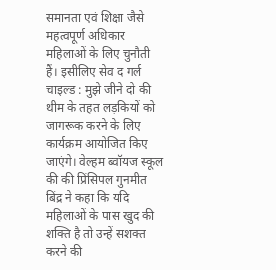समानता एवं शिक्षा जैसे महत्वपूर्ण अधिकार महिलाओं के लिए चुनौती हैं। इसीलिए सेव द गर्ल चाइल्ड : मुझे जीने दो की थीम के तहत लड़कियों को जागरूक करने के लिए कार्यक्रम आयोजित किए जाएंगे। वेल्हम ब्वॉयज स्कूल की की प्रिंसिपल गुनमीत बिंद्र ने कहा कि यदि महिलाओं के पास खुद की शक्ति है तो उन्हें सशक्त करने की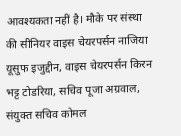आवश्यकता नहीं है। मौके पर संस्था की सीनियर वाइस चेयरपर्सन नाजिया यूसुफ इजुद्दीन, वाइस चेयरपर्सन किरन भट्ट टोडरिया, सचिव पूजा अग्रवाल, संयुक्त सचिव कोमल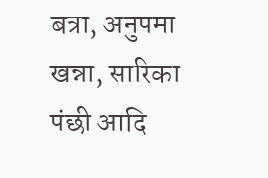बत्रा, अनुपमा खन्ना, सारिका पंछी आदि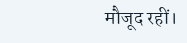मौजूद रहीं।